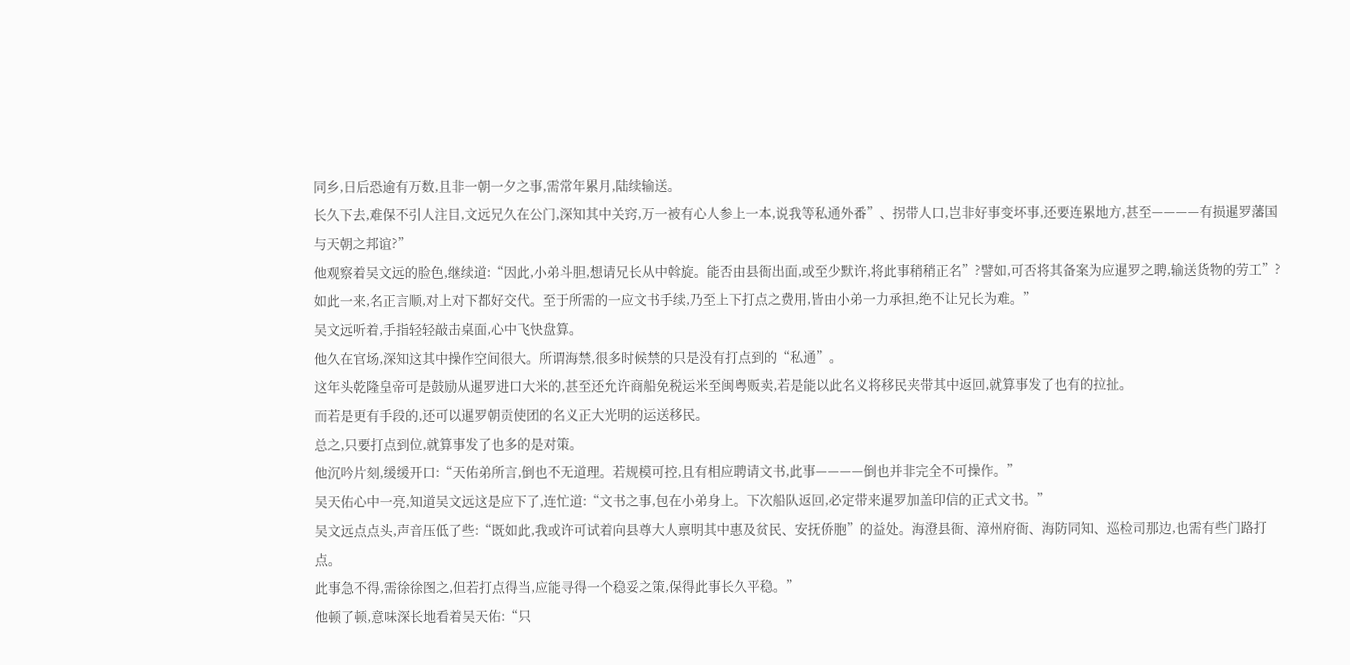同乡,日后恐逾有万数,且非一朝一夕之事,需常年累月,陆续输送。
长久下去,难保不引人注目,文远兄久在公门,深知其中关窍,万一被有心人参上一本,说我等私通外番”、拐带人口,岂非好事变坏事,还要连累地方,甚至————有损暹罗藩国与天朝之邦谊?”
他观察着吴文远的脸色,继续道:“因此,小弟斗胆,想请兄长从中斡旋。能否由县衙出面,或至少默许,将此事稍稍正名”?譬如,可否将其备案为应暹罗之聘,输送货物的劳工”?
如此一来,名正言顺,对上对下都好交代。至于所需的一应文书手续,乃至上下打点之费用,皆由小弟一力承担,绝不让兄长为难。”
吴文远听着,手指轻轻敲击桌面,心中飞快盘算。
他久在官场,深知这其中操作空间很大。所谓海禁,很多时候禁的只是没有打点到的“私通”。
这年头乾隆皇帝可是鼓励从暹罗进口大米的,甚至还允许商船免税运米至闽粤贩卖,若是能以此名义将移民夹带其中返回,就算事发了也有的拉扯。
而若是更有手段的,还可以暹罗朝贡使团的名义正大光明的运送移民。
总之,只要打点到位,就算事发了也多的是对策。
他沉吟片刻,缓缓开口:“天佑弟所言,倒也不无道理。若规模可控,且有相应聘请文书,此事————倒也并非完全不可操作。”
吴天佑心中一亮,知道吴文远这是应下了,连忙道:“文书之事,包在小弟身上。下次船队返回,必定带来暹罗加盖印信的正式文书。”
吴文远点点头,声音压低了些:“既如此,我或许可试着向县尊大人禀明其中惠及贫民、安抚侨胞”的益处。海澄县衙、漳州府衙、海防同知、巡检司那边,也需有些门路打点。
此事急不得,需徐徐图之,但若打点得当,应能寻得一个稳妥之策,保得此事长久平稳。”
他顿了顿,意味深长地看着吴天佑:“只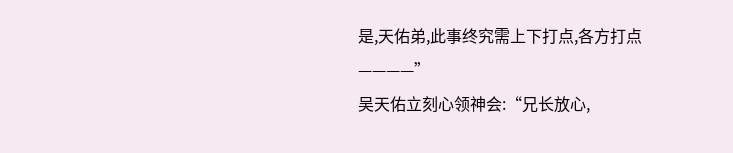是,天佑弟,此事终究需上下打点,各方打点————”
吴天佑立刻心领神会:“兄长放心,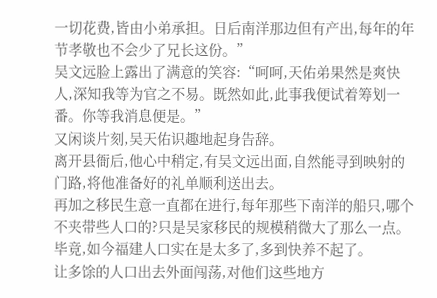一切花费,皆由小弟承担。日后南洋那边但有产出,每年的年节孝敬也不会少了兄长这份。”
吴文远脸上露出了满意的笑容:“呵呵,天佑弟果然是爽快人,深知我等为官之不易。既然如此,此事我便试着筹划一番。你等我消息便是。”
又闲谈片刻,吴天佑识趣地起身告辞。
离开县衙后,他心中稍定,有吴文远出面,自然能寻到映射的门路,将他准备好的礼单顺利送出去。
再加之移民生意一直都在进行,每年那些下南洋的船只,哪个不夹带些人口的?只是吴家移民的规模稍微大了那么一点。
毕竟,如今福建人口实在是太多了,多到快养不起了。
让多馀的人口出去外面闯荡,对他们这些地方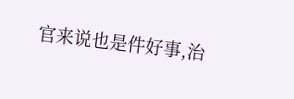官来说也是件好事,治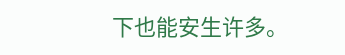下也能安生许多。